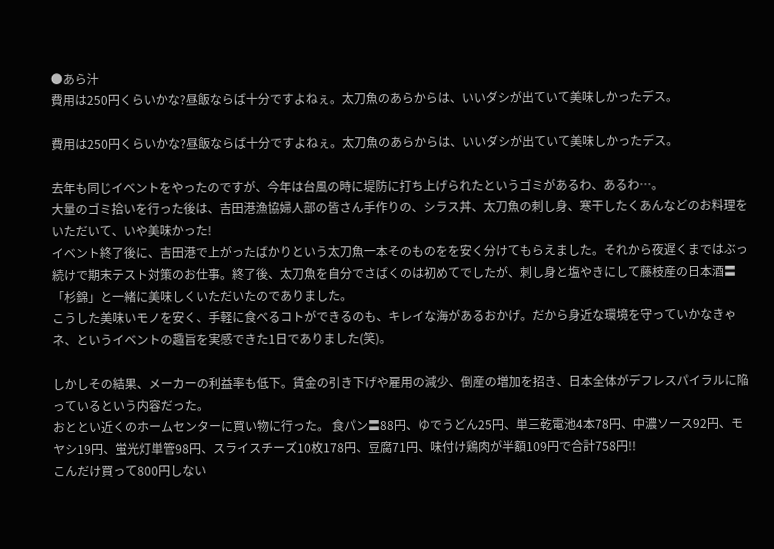●あら汁
費用は250円くらいかな?昼飯ならば十分ですよねぇ。太刀魚のあらからは、いいダシが出ていて美味しかったデス。

費用は250円くらいかな?昼飯ならば十分ですよねぇ。太刀魚のあらからは、いいダシが出ていて美味しかったデス。

去年も同じイベントをやったのですが、今年は台風の時に堤防に打ち上げられたというゴミがあるわ、あるわ…。
大量のゴミ拾いを行った後は、吉田港漁協婦人部の皆さん手作りの、シラス丼、太刀魚の刺し身、寒干したくあんなどのお料理をいただいて、いや美味かった!
イベント終了後に、吉田港で上がったばかりという太刀魚一本そのものをを安く分けてもらえました。それから夜遅くまではぶっ続けで期末テスト対策のお仕事。終了後、太刀魚を自分でさばくのは初めてでしたが、刺し身と塩やきにして藤枝産の日本酒〓「杉錦」と一緒に美味しくいただいたのでありました。
こうした美味いモノを安く、手軽に食べるコトができるのも、キレイな海があるおかげ。だから身近な環境を守っていかなきゃネ、というイベントの趣旨を実感できた1日でありました(笑)。

しかしその結果、メーカーの利益率も低下。賃金の引き下げや雇用の減少、倒産の増加を招き、日本全体がデフレスパイラルに陥っているという内容だった。
おととい近くのホームセンターに買い物に行った。 食パン〓88円、ゆでうどん25円、単三乾電池4本78円、中濃ソース92円、モヤシ19円、蛍光灯単管98円、スライスチーズ10枚178円、豆腐71円、味付け鶏肉が半額109円で合計758円!!
こんだけ買って800円しない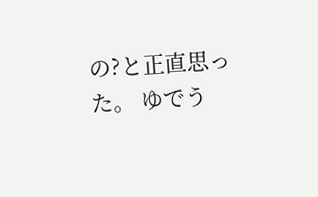の?と正直思った。 ゆでう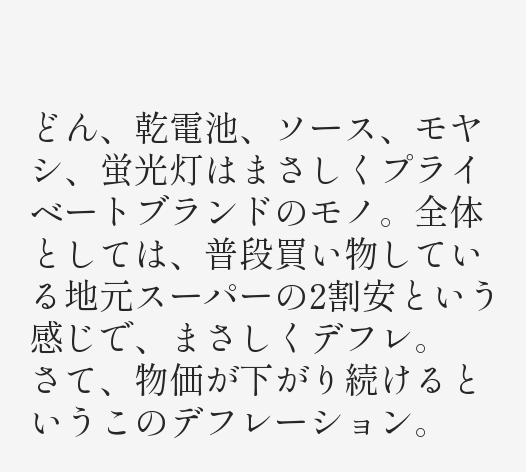どん、乾電池、ソース、モヤシ、蛍光灯はまさしくプライベートブランドのモノ。全体としては、普段買い物している地元スーパーの2割安という感じで、まさしくデフレ。
さて、物価が下がり続けるというこのデフレーション。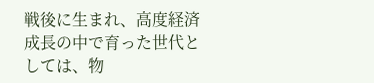戦後に生まれ、高度経済成長の中で育った世代としては、物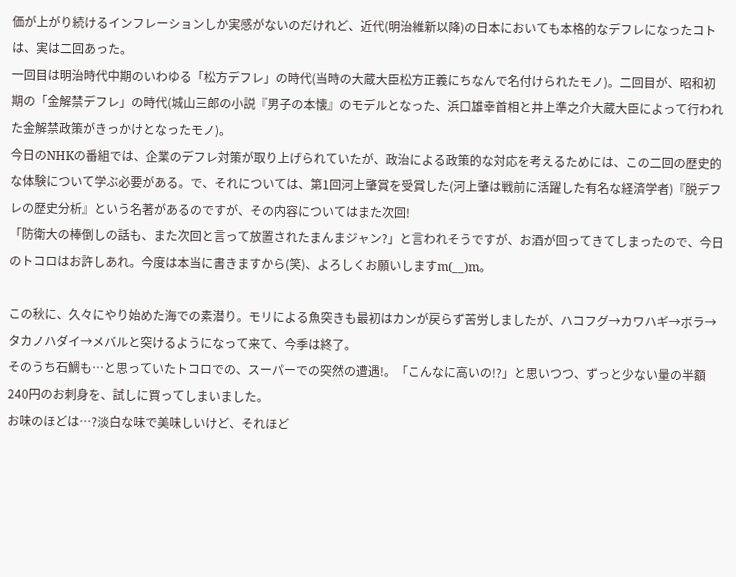価が上がり続けるインフレーションしか実感がないのだけれど、近代(明治維新以降)の日本においても本格的なデフレになったコトは、実は二回あった。
一回目は明治時代中期のいわゆる「松方デフレ」の時代(当時の大蔵大臣松方正義にちなんで名付けられたモノ)。二回目が、昭和初期の「金解禁デフレ」の時代(城山三郎の小説『男子の本懐』のモデルとなった、浜口雄幸首相と井上準之介大蔵大臣によって行われた金解禁政策がきっかけとなったモノ)。
今日のNHKの番組では、企業のデフレ対策が取り上げられていたが、政治による政策的な対応を考えるためには、この二回の歴史的な体験について学ぶ必要がある。で、それについては、第1回河上肇賞を受賞した(河上肇は戦前に活躍した有名な経済学者)『脱デフレの歴史分析』という名著があるのですが、その内容についてはまた次回!
「防衛大の棒倒しの話も、また次回と言って放置されたまんまジャン?」と言われそうですが、お酒が回ってきてしまったので、今日のトコロはお許しあれ。今度は本当に書きますから(笑)、よろしくお願いしますm(__)m。

この秋に、久々にやり始めた海での素潜り。モリによる魚突きも最初はカンが戻らず苦労しましたが、ハコフグ→カワハギ→ボラ→タカノハダイ→メバルと突けるようになって来て、今季は終了。
そのうち石鯛も…と思っていたトコロでの、スーパーでの突然の遭遇!。「こんなに高いの!?」と思いつつ、ずっと少ない量の半額240円のお刺身を、試しに買ってしまいました。
お味のほどは…?淡白な味で美味しいけど、それほど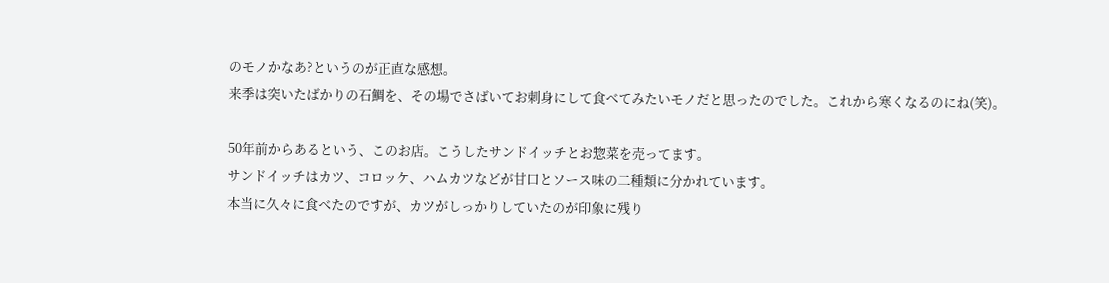のモノかなあ?というのが正直な感想。
来季は突いたばかりの石鯛を、その場でさばいてお刺身にして食べてみたいモノだと思ったのでした。これから寒くなるのにね(笑)。

50年前からあるという、このお店。こうしたサンドイッチとお惣菜を売ってます。
サンドイッチはカツ、コロッケ、ハムカツなどが甘口とソース味の二種類に分かれています。
本当に久々に食べたのですが、カツがしっかりしていたのが印象に残り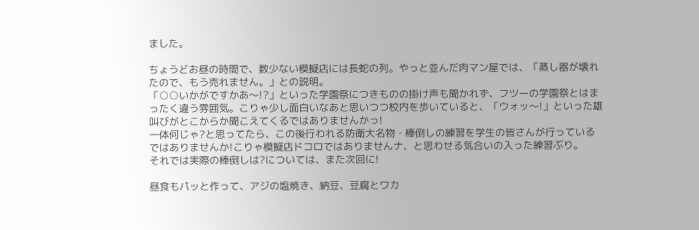ました。

ちょうどお昼の時間で、数少ない模擬店には長蛇の列。やっと並んだ肉マン屋では、「蒸し器が壊れたので、もう売れません。」との説明。
「○○いかがですかあ〜!?」といった学園祭につきものの掛け声も聞かれず、フツーの学園祭とはまったく違う雰囲気。こりゃ少し面白いなあと思いつつ校内を歩いていると、「ウォッ〜!」といった雄叫びがとこからか聞こえてくるではありませんかっ!
一体何じゃ?と思ってたら、この後行われる防衛大名物・棒倒しの練習を学生の皆さんが行っているではありませんか!こりゃ模擬店ドコロではありませんナ、と思わせる気合いの入った練習ぶり。
それでは実際の棒倒しは?については、また次回に!

昼食もパッと作って、アジの塩焼き、納豆、豆腐とワカ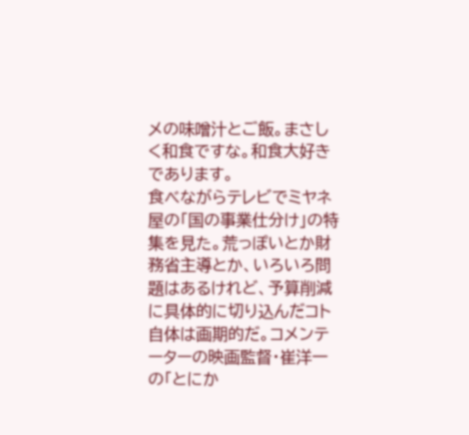メの味噌汁とご飯。まさしく和食ですな。和食大好きであります。
食べながらテレビでミヤネ屋の「国の事業仕分け」の特集を見た。荒っぽいとか財務省主導とか、いろいろ問題はあるけれど、予算削減に具体的に切り込んだコト自体は画期的だ。コメンテーターの映画監督・崔洋一の「とにか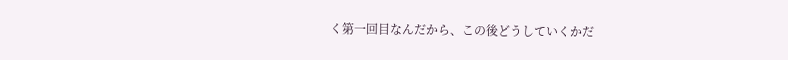く第一回目なんだから、この後どうしていくかだ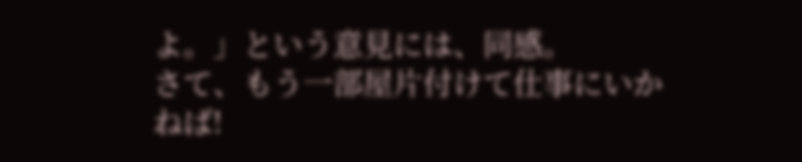よ。」という意見には、同感。
さて、もう一部屋片付けて仕事にいかねば!